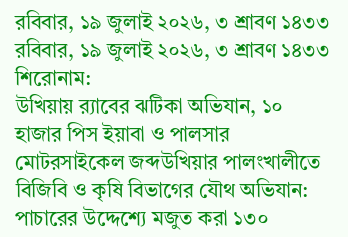রবিবার, ১৯ জুলাই ২০২৬, ৩ শ্রাবণ ১৪৩৩
রবিবার, ১৯ জুলাই ২০২৬, ৩ শ্রাবণ ১৪৩৩
শিরোনাম:
উখিয়ায় র‌্যাবের ঝটিকা অভিযান, ১০ হাজার পিস ইয়াবা ও পালসার মোটরসাইকেল জব্দউখিয়ার পালংখালীতে বিজিবি ও কৃষি বিভাগের যৌথ অভিযান: পাচারের উদ্দেশ্যে মজুত করা ১৩০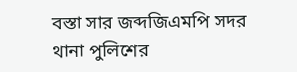বস্তা সার জব্দজিএমপি সদর থানা পুলিশের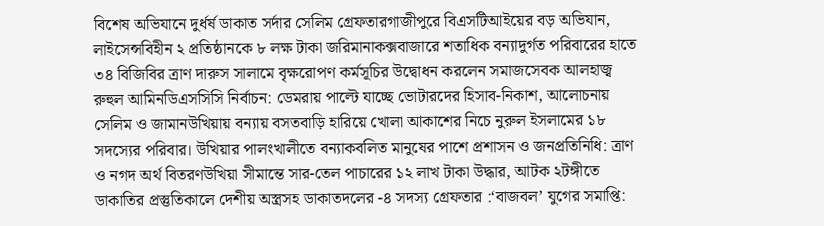বিশেষ অভিযানে দুর্ধর্ষ ডাকাত সর্দার সেলিম গ্রেফতারগাজীপুরে বিএসটিআইয়ের বড় অভিযান, লাইসেন্সবিহীন ২ প্রতিষ্ঠানকে ৮ লক্ষ টাকা জরিমানাকক্সবাজারে শতাধিক বন্যাদুর্গত পরিবারের হাতে ৩৪ বিজিবির ত্রাণ দারুস সালামে বৃক্ষরোপণ কর্মসূচির উদ্বোধন করলেন সমাজসেবক আলহাজ্ব রুহুল আমিনডিএসসিসি নির্বাচন: ডেমরায় পাল্টে যাচ্ছে ভোটারদের হিসাব-নিকাশ, আলোচনায় সেলিম ও জামানউখিয়ায় বন্যায় বসতবাড়ি হারিয়ে খোলা আকাশের নিচে নুরুল ইসলামের ১৮ সদস্যের পরিবার। উখিয়ার পালংখালীতে বন্যাকবলিত মানুষের পাশে প্রশাসন ও জনপ্রতিনিধি: ত্রাণ ও নগদ অর্থ বিতরণউখিয়া সীমান্তে সার-তেল পাচারের ১২ লাখ টাকা উদ্ধার, আটক ২টঙ্গীতে ডাকাতির প্রস্তুতিকালে দেশীয় অস্ত্রসহ ডাকাতদলের -৪ সদস্য গ্রেফতার :‘বাজবল’ যুগের সমাপ্তি: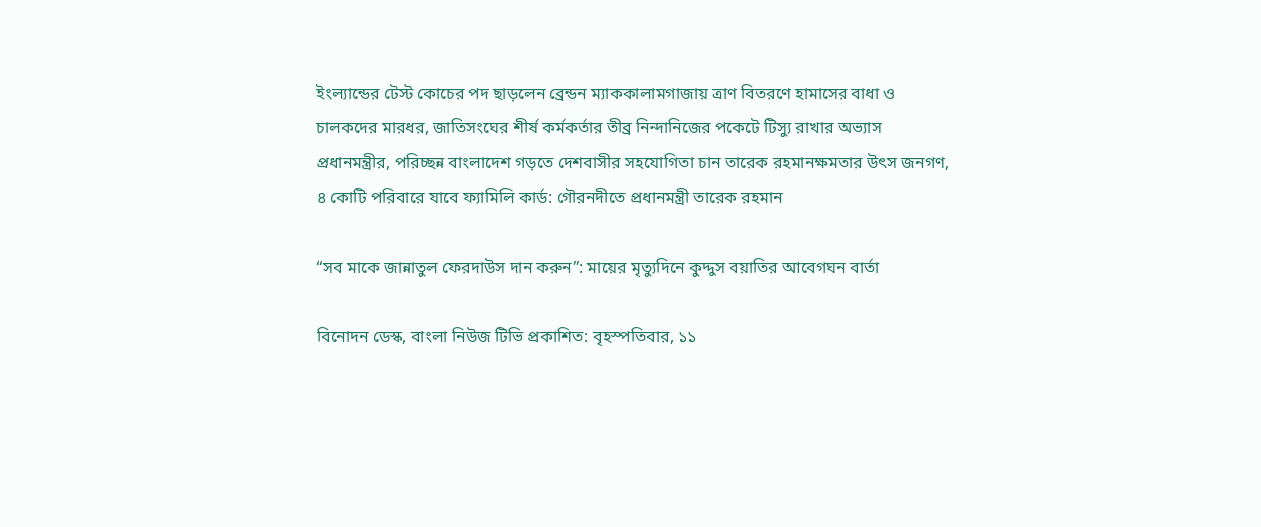ইংল্যান্ডের টেস্ট কোচের পদ ছাড়লেন ব্রেন্ডন ম্যাককালামগাজায় ত্রাণ বিতরণে হামাসের বাধা ও চালকদের মারধর, জাতিসংঘের শীর্ষ কর্মকর্তার তীব্র নিন্দানিজের পকেটে টিস্যু রাখার অভ্যাস প্রধানমন্ত্রীর, পরিচ্ছন্ন বাংলাদেশ গড়তে দেশবাসীর সহযোগিতা চান তারেক রহমানক্ষমতার উৎস জনগণ, ৪ কোটি পরিবারে যাবে ফ্যামিলি কার্ড: গৌরনদীতে প্রধানমন্ত্রী তারেক রহমান

“সব মাকে জান্নাতুল ফেরদাউস দান করুন”: মায়ের মৃত্যুদিনে কুদ্দুস বয়াতির আবেগঘন বার্তা

বিনোদন ডেস্ক, বাংলা নিউজ টিভি প্রকাশিত: বৃহস্পতিবার, ১১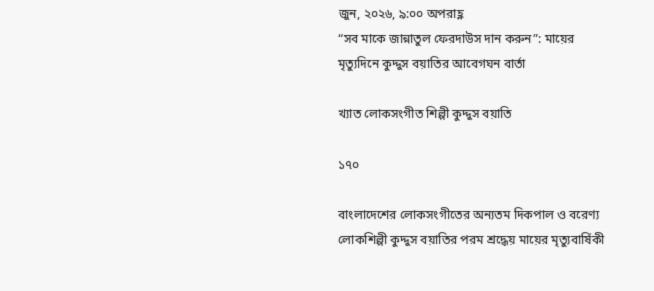জুন, ২০২৬, ৯:০০ অপরাহ্ণ
“সব মাকে জান্নাতুল ফেরদাউস দান করুন”: মায়ের মৃত্যুদিনে কুদ্দুস বয়াতির আবেগঘন বার্তা

খ্যাত লোকসংগীত শিল্পী কুদ্দুস বয়াতি

১৭০

বাংলাদেশের লোকসংগীতের অন্যতম দিকপাল ও বরেণ্য লোকশিল্পী কুদ্দুস বয়াতির পরম শ্রদ্ধেয় মায়ের মৃত্যুবার্ষিকী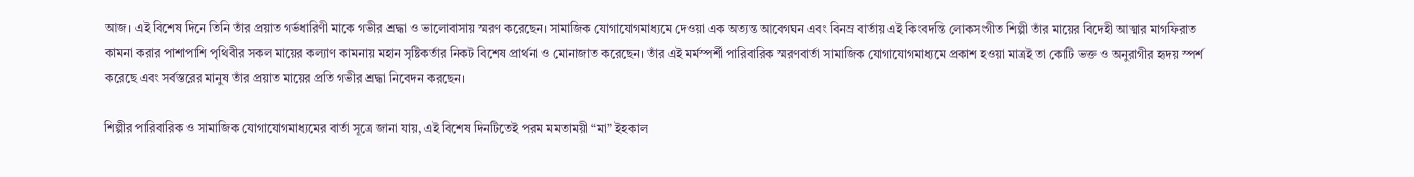আজ। এই বিশেষ দিনে তিনি তাঁর প্রয়াত গর্ভধারিণী মাকে গভীর শ্রদ্ধা ও ভালোবাসায় স্মরণ করেছেন। সামাজিক যোগাযোগমাধ্যমে দেওয়া এক অত্যন্ত আবেগঘন এবং বিনম্র বার্তায় এই কিংবদন্তি লোকসংগীত শিল্পী তাঁর মায়ের বিদেহী আত্মার মাগফিরাত কামনা করার পাশাপাশি পৃথিবীর সকল মায়ের কল্যাণ কামনায় মহান সৃষ্টিকর্তার নিকট বিশেষ প্রার্থনা ও মোনাজাত করেছেন। তাঁর এই মর্মস্পর্শী পারিবারিক স্মরণবার্তা সামাজিক যোগাযোগমাধ্যমে প্রকাশ হওয়া মাত্রই তা কোটি ভক্ত ও অনুরাগীর হৃদয় স্পর্শ করেছে এবং সর্বস্তরের মানুষ তাঁর প্রয়াত মায়ের প্রতি গভীর শ্রদ্ধা নিবেদন করছেন।

শিল্পীর পারিবারিক ও সামাজিক যোগাযোগমাধ্যমের বার্তা সূত্রে জানা যায়, এই বিশেষ দিনটিতেই পরম মমতাময়ী “মা” ইহকাল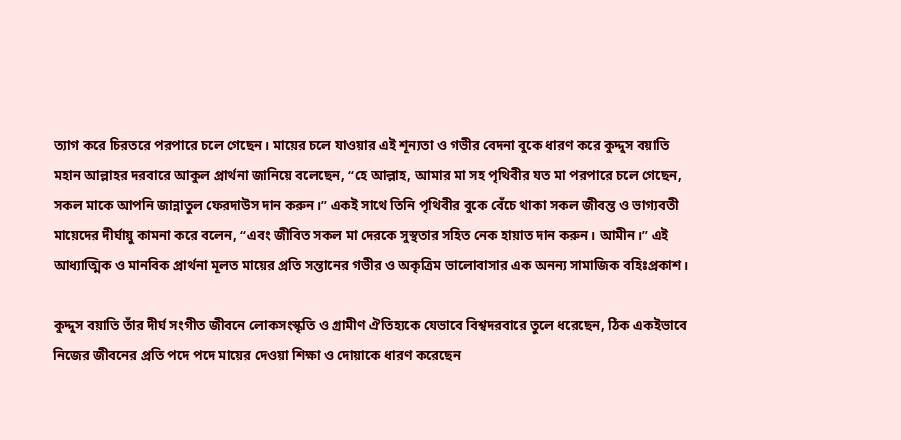ত্যাগ করে চিরতরে পরপারে চলে গেছেন। মায়ের চলে যাওয়ার এই শূন্যতা ও গভীর বেদনা বুকে ধারণ করে কুদ্দুস বয়াতি মহান আল্লাহর দরবারে আকুল প্রার্থনা জানিয়ে বলেছেন, “হে আল্লাহ, আমার মা সহ পৃথিবীর যত মা পরপারে চলে গেছেন, সকল মাকে আপনি জান্নাতুল ফেরদাউস দান করুন।” একই সাথে তিনি পৃথিবীর বুকে বেঁচে থাকা সকল জীবন্ত ও ভাগ্যবতী মায়েদের দীর্ঘায়ু কামনা করে বলেন, “এবং জীবিত সকল মা দেরকে সুস্থতার সহিত নেক হায়াত দান করুন। আমীন।” এই আধ্যাত্মিক ও মানবিক প্রার্থনা মূলত মায়ের প্রতি সন্তানের গভীর ও অকৃত্রিম ভালোবাসার এক অনন্য সামাজিক বহিঃপ্রকাশ।

কুদ্দুস বয়াতি তাঁর দীর্ঘ সংগীত জীবনে লোকসংস্কৃতি ও গ্রামীণ ঐতিহ্যকে যেভাবে বিশ্বদরবারে তুলে ধরেছেন, ঠিক একইভাবে নিজের জীবনের প্রতি পদে পদে মায়ের দেওয়া শিক্ষা ও দোয়াকে ধারণ করেছেন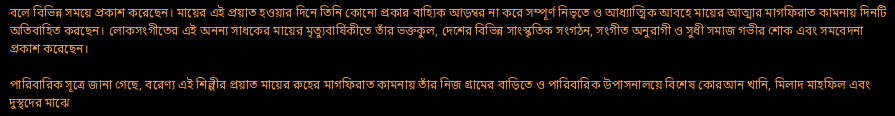বলে বিভিন্ন সময়ে প্রকাশ করেছেন। মায়ের এই প্রয়াত হওয়ার দিনে তিনি কোনো প্রকার বাহ্যিক আড়ম্বর না করে সম্পূর্ণ নিভৃতে ও আধ্যাত্মিক আবহে মায়ের আত্মার মাগফিরাত কামনায় দিনটি অতিবাহিত করছেন। লোকসংগীতের এই অনন্য সাধকের মায়ের মৃত্যুবার্ষিকীতে তাঁর ভক্তকুল, দেশের বিভিন্ন সাংস্কৃতিক সংগঠন, সংগীত অনুরাগী ও সুধী সমাজ গভীর শোক এবং সমবেদনা প্রকাশ করেছেন।

পারিবারিক সূত্রে জানা গেছে, বরেণ্য এই শিল্পীর প্রয়াত মায়ের রুহের মাগফিরাত কামনায় তাঁর নিজ গ্রামের বাড়িতে ও পারিবারিক উপাসনালয়ে বিশেষ কোরআন খানি, মিলাদ মাহফিল এবং দুস্থদের মাঝে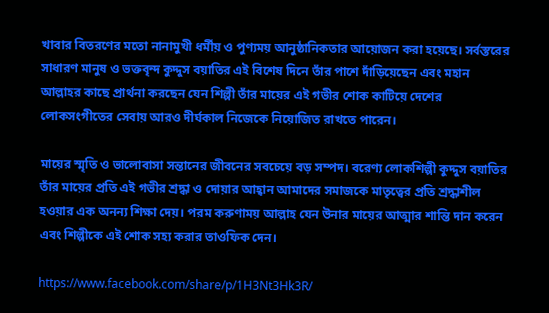খাবার বিতরণের মতো নানামুখী ধর্মীয় ও পুণ্যময় আনুষ্ঠানিকতার আয়োজন করা হয়েছে। সর্বস্তরের সাধারণ মানুষ ও ভক্তবৃন্দ কুদ্দুস বয়াতির এই বিশেষ দিনে তাঁর পাশে দাঁড়িয়েছেন এবং মহান আল্লাহর কাছে প্রার্থনা করছেন যেন শিল্পী তাঁর মায়ের এই গভীর শোক কাটিয়ে দেশের লোকসংগীতের সেবায় আরও দীর্ঘকাল নিজেকে নিয়োজিত রাখতে পারেন।

মায়ের স্মৃতি ও ভালোবাসা সন্তানের জীবনের সবচেয়ে বড় সম্পদ। বরেণ্য লোকশিল্পী কুদ্দুস বয়াতির তাঁর মায়ের প্রতি এই গভীর শ্রদ্ধা ও দোয়ার আহ্বান আমাদের সমাজকে মাতৃত্বের প্রতি শ্রদ্ধাশীল হওয়ার এক অনন্য শিক্ষা দেয়। পরম করুণাময় আল্লাহ যেন উনার মায়ের আত্মার শান্তি দান করেন এবং শিল্পীকে এই শোক সহ্য করার তাওফিক দেন।

https://www.facebook.com/share/p/1H3Nt3Hk3R/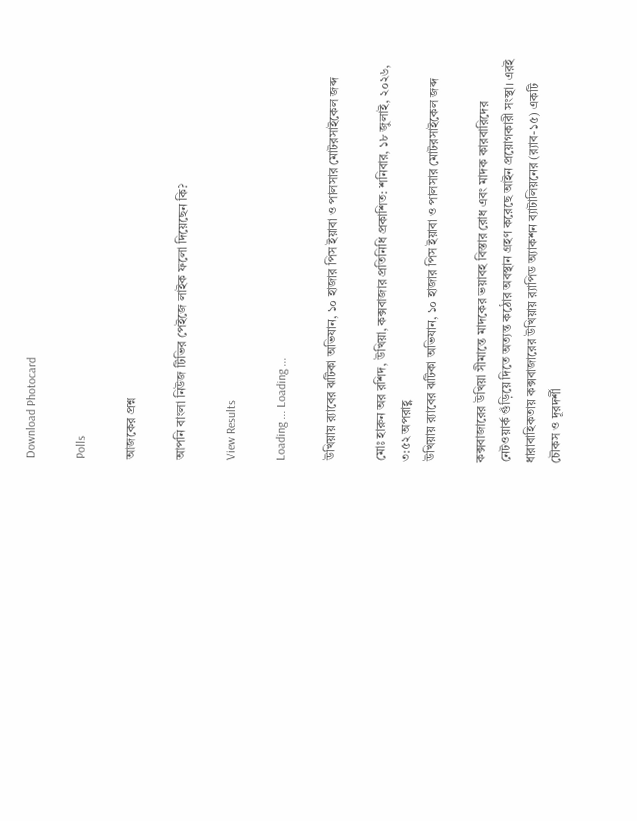Download Photocard

Polls

আজকের প্রশ্ন

আপনি বাংলা নিউজ টিভির পেইজে লাইক ফলো দিয়েছেন কি?

View Results

Loading ... Loading ...

উখিয়ায় র‌্যাবের ঝটিকা অভিযান, ১০ হাজার পিস ইয়াবা ও পালসার মোটরসাইকেল জব্দ

মোঃ হারুন অর রশিদ, উখিয়া, কক্সবাজার প্রতিনিধি প্রকাশিত: শনিবার, ১৮ জুলাই, ২০২৬, ৩:৫২ অপরাহ্ণ
উখিয়ায় র‌্যাবের ঝটিকা অভিযান, ১০ হাজার পিস ইয়াবা ও পালসার মোটরসাইকেল জব্দ

কক্সবাজারের উখিয়া সীমান্তে মাদকের ভয়াবহ বিস্তার রোধ এবং মাদক কারবারিদের নেটওয়ার্ক গুঁড়িয়ে দিতে অত্যন্ত কঠোর অবস্থান গ্রহণ করেছে আইন প্রয়োগকারী সংস্থা। এরই ধারাবাহিকতায় কক্সবাজারের উখিয়ায় র‌্যাপিড অ্যাকশন ব্যাটালিয়নের (র‌্যাব-১৫) একটি চৌকস ও দূরদর্শী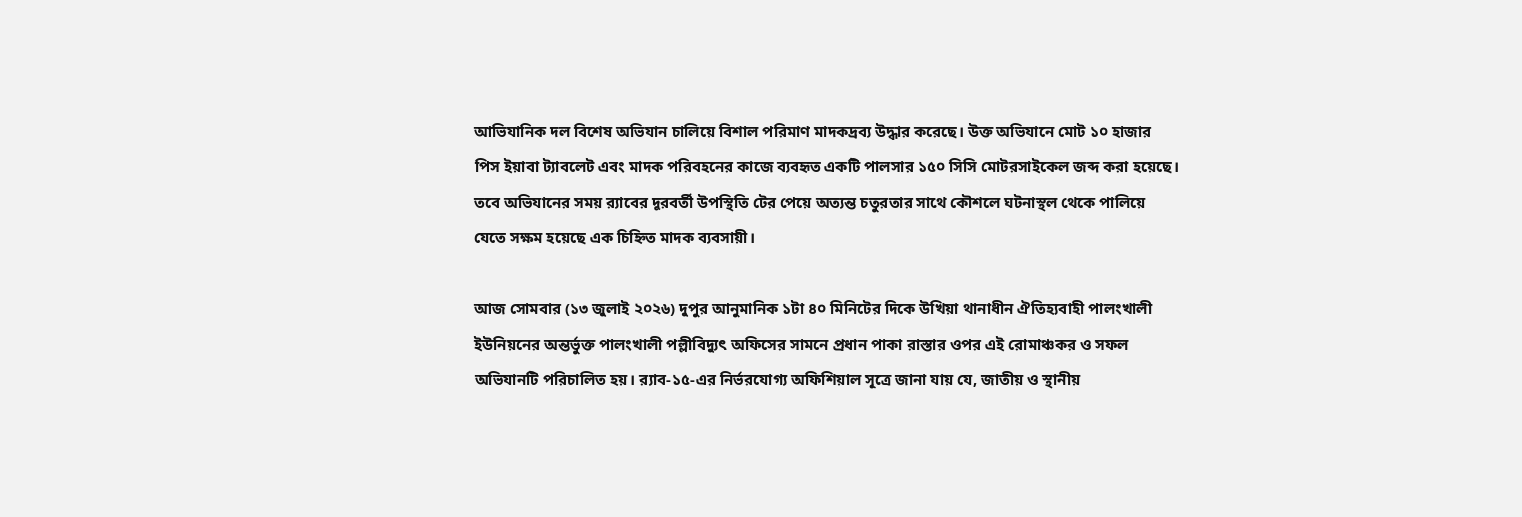আভিযানিক দল বিশেষ অভিযান চালিয়ে বিশাল পরিমাণ মাদকদ্রব্য উদ্ধার করেছে। উক্ত অভিযানে মোট ১০ হাজার পিস ইয়াবা ট্যাবলেট এবং মাদক পরিবহনের কাজে ব্যবহৃত একটি পালসার ১৫০ সিসি মোটরসাইকেল জব্দ করা হয়েছে। তবে অভিযানের সময় র‌্যাবের দূরবর্তী উপস্থিতি টের পেয়ে অত্যন্ত চতুরতার সাথে কৌশলে ঘটনাস্থল থেকে পালিয়ে যেতে সক্ষম হয়েছে এক চিহ্নিত মাদক ব্যবসায়ী।

আজ সোমবার (১৩ জুলাই ২০২৬) দুপুর আনুমানিক ১টা ৪০ মিনিটের দিকে উখিয়া থানাধীন ঐতিহ্যবাহী পালংখালী ইউনিয়নের অন্তর্ভুক্ত পালংখালী পল্লীবিদ্যুৎ অফিসের সামনে প্রধান পাকা রাস্তার ওপর এই রোমাঞ্চকর ও সফল অভিযানটি পরিচালিত হয়। র‌্যাব-১৫-এর নির্ভরযোগ্য অফিশিয়াল সূত্রে জানা যায় যে, জাতীয় ও স্থানীয়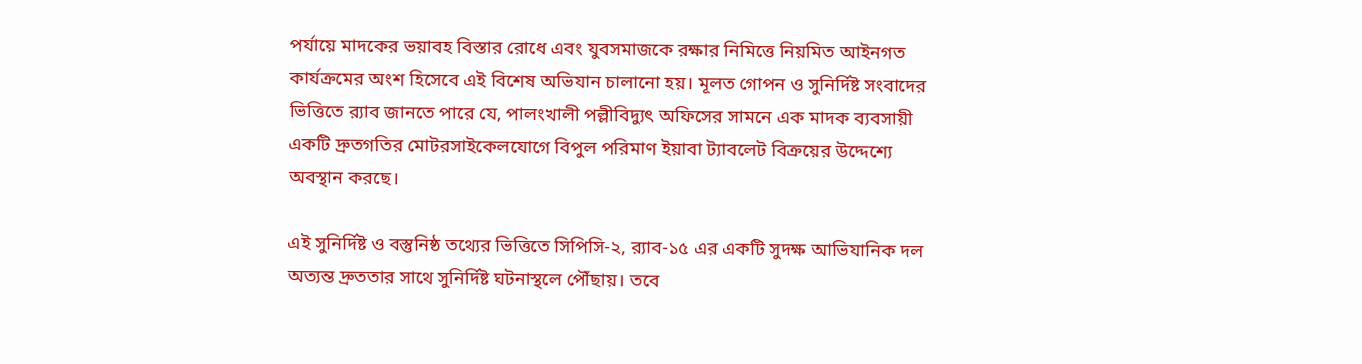পর্যায়ে মাদকের ভয়াবহ বিস্তার রোধে এবং যুবসমাজকে রক্ষার নিমিত্তে নিয়মিত আইনগত কার্যক্রমের অংশ হিসেবে এই বিশেষ অভিযান চালানো হয়। মূলত গোপন ও সুনির্দিষ্ট সংবাদের ভিত্তিতে র‌্যাব জানতে পারে যে, পালংখালী পল্লীবিদ্যুৎ অফিসের সামনে এক মাদক ব্যবসায়ী একটি দ্রুতগতির মোটরসাইকেলযোগে বিপুল পরিমাণ ইয়াবা ট্যাবলেট বিক্রয়ের উদ্দেশ্যে অবস্থান করছে।

এই সুনির্দিষ্ট ও বস্তুনিষ্ঠ তথ্যের ভিত্তিতে সিপিসি-২, র‌্যাব-১৫ এর একটি সুদক্ষ আভিযানিক দল অত্যন্ত দ্রুততার সাথে সুনির্দিষ্ট ঘটনাস্থলে পৌঁছায়। তবে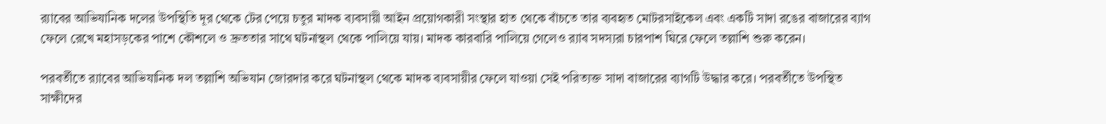র‌্যাবের আভিযানিক দলের উপস্থিতি দূর থেকে টের পেয়ে চতুর মাদক ব্যবসায়ী আইন প্রয়োগকারী সংস্থার হাত থেকে বাঁচতে তার ব্যবহৃত মোটরসাইকেল এবং একটি সাদা রঙের বাজারের ব্যাগ ফেলে রেখে মহাসড়কের পাশে কৌশলে ও দ্রুততার সাথে ঘটনাস্থল থেকে পালিয়ে যায়। মাদক কারবারি পালিয়ে গেলেও র‌্যাব সদস্যরা চারপাশ ঘিরে ফেলে তল্লাশি শুরু করেন।

পরবর্তীতে র‌্যাবের আভিযানিক দল তল্লাশি অভিযান জোরদার করে ঘটনাস্থল থেকে মাদক ব্যবসায়ীর ফেলে যাওয়া সেই পরিত্যক্ত সাদা বাজারের ব্যাগটি উদ্ধার করে। পরবর্তীতে উপস্থিত সাক্ষীদের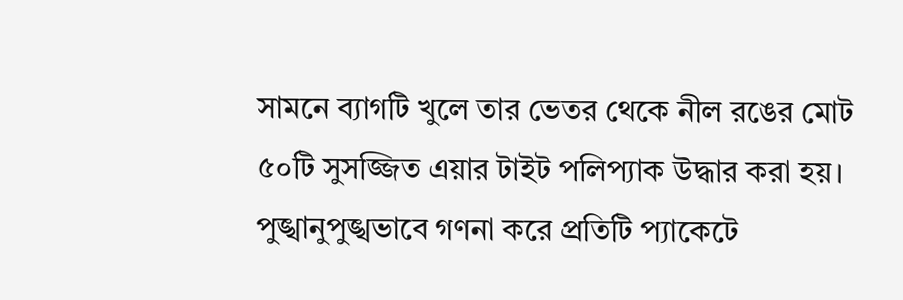সামনে ব্যাগটি খুলে তার ভেতর থেকে নীল রঙের মোট ৫০টি সুসজ্জিত এয়ার টাইট পলিপ্যাক উদ্ধার করা হয়। পুঙ্খানুপুঙ্খভাবে গণনা করে প্রতিটি প্যাকেটে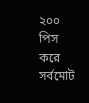২০০ পিস করে সর্বমোট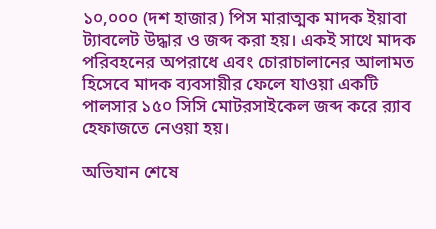১০,০০০ (দশ হাজার) পিস মারাত্মক মাদক ইয়াবা ট্যাবলেট উদ্ধার ও জব্দ করা হয়। একই সাথে মাদক পরিবহনের অপরাধে এবং চোরাচালানের আলামত হিসেবে মাদক ব্যবসায়ীর ফেলে যাওয়া একটি পালসার ১৫০ সিসি মোটরসাইকেল জব্দ করে র‌্যাব হেফাজতে নেওয়া হয়।

অভিযান শেষে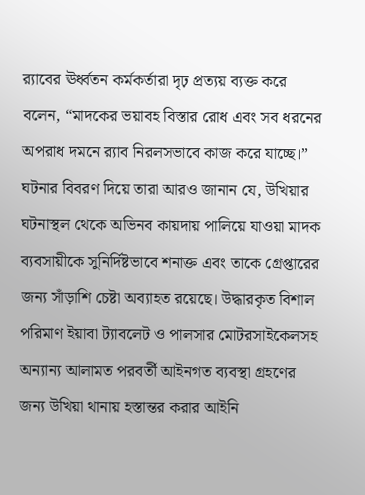র‌্যাবের ঊর্ধ্বতন কর্মকর্তারা দৃঢ় প্রত্যয় ব্যক্ত করে বলেন, “মাদকের ভয়াবহ বিস্তার রোধ এবং সব ধরনের অপরাধ দমনে র‌্যাব নিরলসভাবে কাজ করে যাচ্ছে।” ঘটনার বিবরণ দিয়ে তারা আরও জানান যে, উখিয়ার ঘটনাস্থল থেকে অভিনব কায়দায় পালিয়ে যাওয়া মাদক ব্যবসায়ীকে সুনির্দিষ্টভাবে শনাক্ত এবং তাকে গ্রেপ্তারের জন্য সাঁড়াশি চেষ্টা অব্যাহত রয়েছে। উদ্ধারকৃত বিশাল পরিমাণ ইয়াবা ট্যাবলেট ও পালসার মোটরসাইকেলসহ অন্যান্য আলামত পরবর্তী আইনগত ব্যবস্থা গ্রহণের জন্য উখিয়া থানায় হস্তান্তর করার আইনি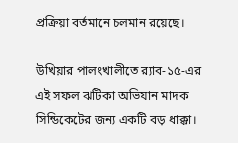প্রক্রিয়া বর্তমানে চলমান রয়েছে।

উখিয়ার পালংখালীতে র‌্যাব-১৫-এর এই সফল ঝটিকা অভিযান মাদক সিন্ডিকেটের জন্য একটি বড় ধাক্কা।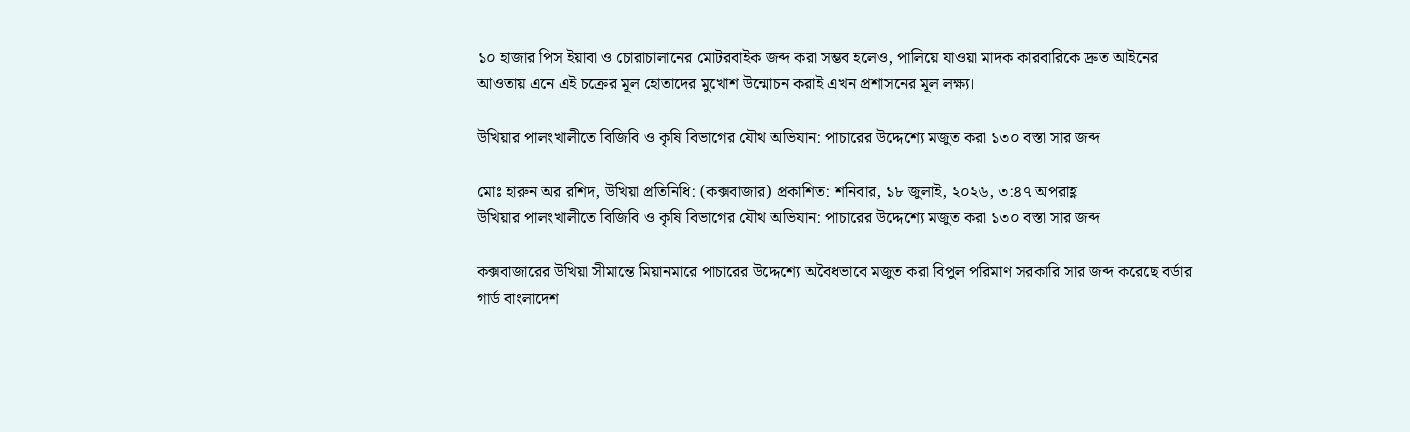১০ হাজার পিস ইয়াবা ও চোরাচালানের মোটরবাইক জব্দ করা সম্ভব হলেও, পালিয়ে যাওয়া মাদক কারবারিকে দ্রুত আইনের আওতায় এনে এই চক্রের মূল হোতাদের মুখোশ উন্মোচন করাই এখন প্রশাসনের মূল লক্ষ্য।

উখিয়ার পালংখালীতে বিজিবি ও কৃষি বিভাগের যৌথ অভিযান: পাচারের উদ্দেশ্যে মজুত করা ১৩০ বস্তা সার জব্দ

মোঃ হারুন অর রশিদ, উখিয়া প্রতিনিধি: (কক্সবাজার) প্রকাশিত: শনিবার, ১৮ জুলাই, ২০২৬, ৩:৪৭ অপরাহ্ণ
উখিয়ার পালংখালীতে বিজিবি ও কৃষি বিভাগের যৌথ অভিযান: পাচারের উদ্দেশ্যে মজুত করা ১৩০ বস্তা সার জব্দ

কক্সবাজারের উখিয়া সীমান্তে মিয়ানমারে পাচারের উদ্দেশ্যে অবৈধভাবে মজুত করা বিপুল পরিমাণ সরকারি সার জব্দ করেছে বর্ডার গার্ড বাংলাদেশ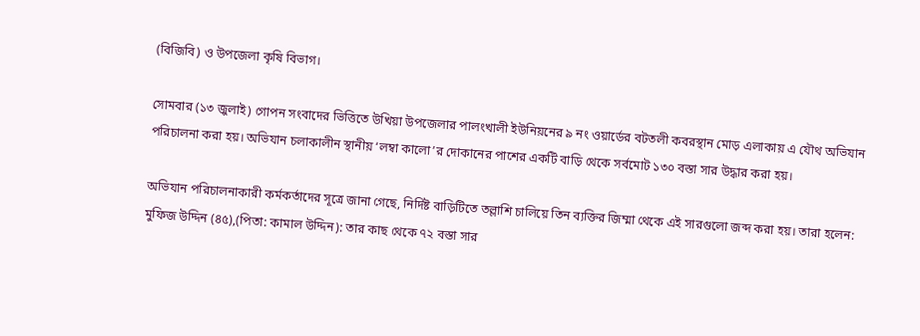(বিজিবি) ও উপজেলা কৃষি বিভাগ।

সোমবার (১৩ জুলাই) গোপন সংবাদের ভিত্তিতে উখিয়া উপজেলার পালংখালী ইউনিয়নের ৯ নং ওয়ার্ডের বটতলী কবরস্থান মোড় এলাকায় এ যৌথ অভিযান পরিচালনা করা হয়। অভিযান চলাকালীন স্থানীয় ‘লম্বা কালো’র দোকানের পাশের একটি বাড়ি থেকে সর্বমোট ১৩০ বস্তা সার উদ্ধার করা হয়।

অভিযান পরিচালনাকারী কর্মকর্তাদের সূত্রে জানা গেছে, নির্দিষ্ট বাড়িটিতে তল্লাশি চালিয়ে তিন ব্যক্তির জিম্মা থেকে এই সারগুলো জব্দ করা হয়। তারা হলেন: মুফিজ উদ্দিন (৪৫),(পিতা: কামাল উদ্দিন): তার কাছ থেকে ৭২ বস্তা সার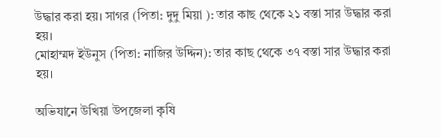উদ্ধার করা হয়। সাগর (পিতা: দুদু মিয়া ): তার কাছ থেকে ২১ বস্তা সার উদ্ধার করা হয়।
মোহাম্মদ ইউনুস (পিতা: নাজির উদ্দিন): তার কাছ থেকে ৩৭ বস্তা সার উদ্ধার করা হয়।

অভিযানে উখিয়া উপজেলা কৃষি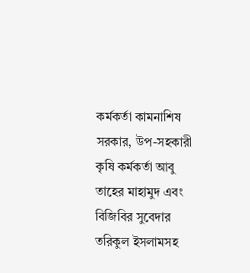কর্মকর্তা কামনাশিষ সরকার, উপ-সহকারী কৃষি কর্মকর্তা আবু তাহের মাহামুদ এবং বিজিবির সুবেদার তরিকুল ইসলামসহ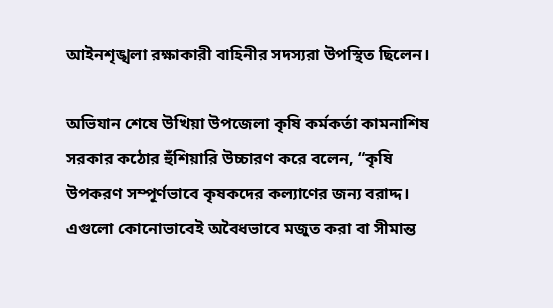আইনশৃঙ্খলা রক্ষাকারী বাহিনীর সদস্যরা উপস্থিত ছিলেন।

অভিযান শেষে উখিয়া উপজেলা কৃষি কর্মকর্তা কামনাশিষ সরকার কঠোর হুঁশিয়ারি উচ্চারণ করে বলেন, “কৃষি উপকরণ সম্পূর্ণভাবে কৃষকদের কল্যাণের জন্য বরাদ্দ। এগুলো কোনোভাবেই অবৈধভাবে মজুত করা বা সীমান্ত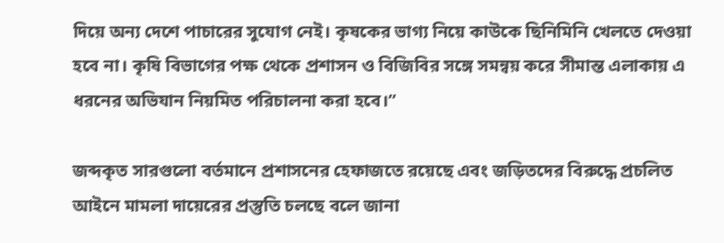দিয়ে অন্য দেশে পাচারের সুযোগ নেই। কৃষকের ভাগ্য নিয়ে কাউকে ছিনিমিনি খেলতে দেওয়া হবে না। কৃষি বিভাগের পক্ষ থেকে প্রশাসন ও বিজিবির সঙ্গে সমন্বয় করে সীমান্ত এলাকায় এ ধরনের অভিযান নিয়মিত পরিচালনা করা হবে।”

জব্দকৃত সারগুলো বর্তমানে প্রশাসনের হেফাজতে রয়েছে এবং জড়িতদের বিরুদ্ধে প্রচলিত আইনে মামলা দায়েরের প্রস্তুতি চলছে বলে জানা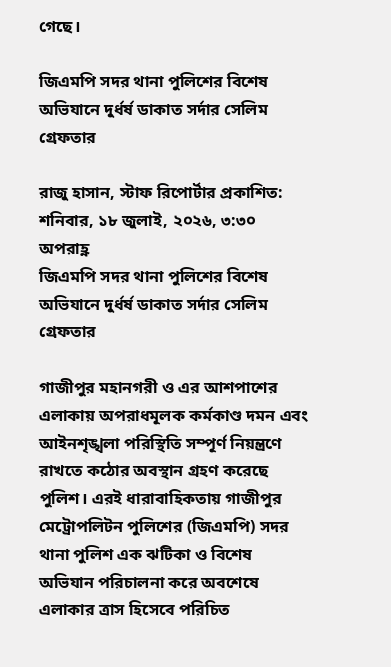গেছে।

জিএমপি সদর থানা পুলিশের বিশেষ অভিযানে দুর্ধর্ষ ডাকাত সর্দার সেলিম গ্রেফতার

রাজু হাসান, স্টাফ রিপোর্টার প্রকাশিত: শনিবার, ১৮ জুলাই, ২০২৬, ৩:৩০ অপরাহ্ণ
জিএমপি সদর থানা পুলিশের বিশেষ অভিযানে দুর্ধর্ষ ডাকাত সর্দার সেলিম গ্রেফতার

গাজীপুর মহানগরী ও এর আশপাশের এলাকায় অপরাধমূলক কর্মকাণ্ড দমন এবং আইনশৃঙ্খলা পরিস্থিতি সম্পূর্ণ নিয়ন্ত্রণে রাখতে কঠোর অবস্থান গ্রহণ করেছে পুলিশ। এরই ধারাবাহিকতায় গাজীপুর মেট্রোপলিটন পুলিশের (জিএমপি) সদর থানা পুলিশ এক ঝটিকা ও বিশেষ অভিযান পরিচালনা করে অবশেষে এলাকার ত্রাস হিসেবে পরিচিত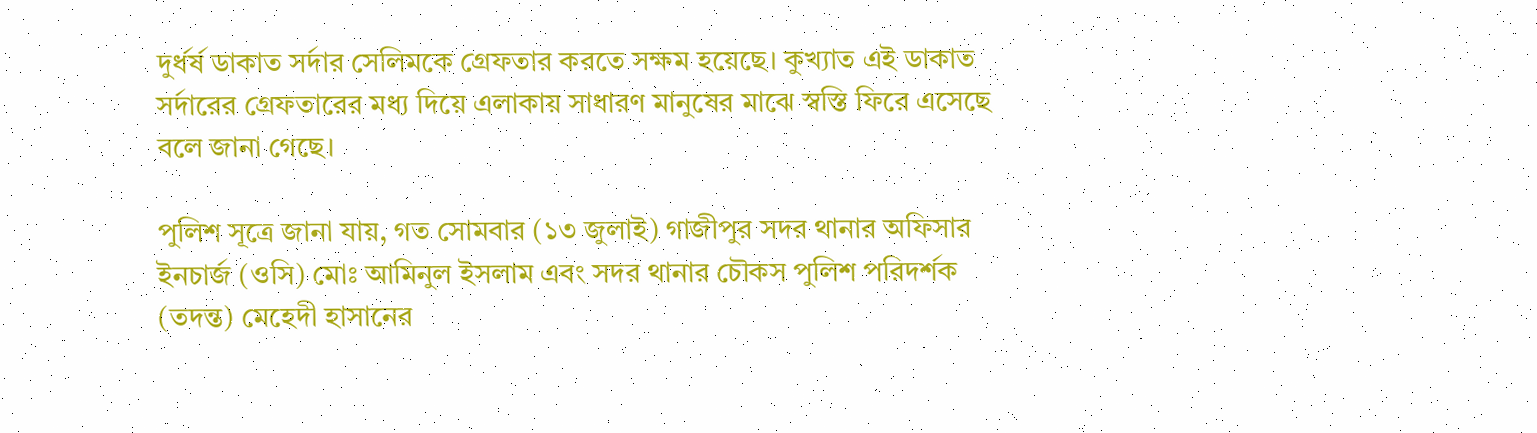দুর্ধর্ষ ডাকাত সর্দার সেলিমকে গ্রেফতার করতে সক্ষম হয়েছে। কুখ্যাত এই ডাকাত সর্দারের গ্রেফতারের মধ্য দিয়ে এলাকায় সাধারণ মানুষের মাঝে স্বস্তি ফিরে এসেছে বলে জানা গেছে।

পুলিশ সূত্রে জানা যায়, গত সোমবার (১৩ জুলাই) গাজীপুর সদর থানার অফিসার ইনচার্জ (ওসি) মোঃ আমিনুল ইসলাম এবং সদর থানার চৌকস পুলিশ পরিদর্শক (তদন্ত) মেহেদী হাসানের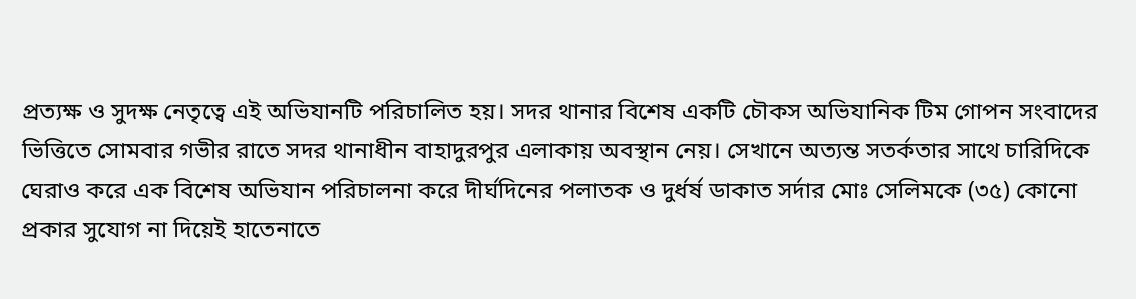প্রত্যক্ষ ও সুদক্ষ নেতৃত্বে এই অভিযানটি পরিচালিত হয়। সদর থানার বিশেষ একটি চৌকস অভিযানিক টিম গোপন সংবাদের ভিত্তিতে সোমবার গভীর রাতে সদর থানাধীন বাহাদুরপুর এলাকায় অবস্থান নেয়। সেখানে অত্যন্ত সতর্কতার সাথে চারিদিকে ঘেরাও করে এক বিশেষ অভিযান পরিচালনা করে দীর্ঘদিনের পলাতক ও দুর্ধর্ষ ডাকাত সর্দার মোঃ সেলিমকে (৩৫) কোনো প্রকার সুযোগ না দিয়েই হাতেনাতে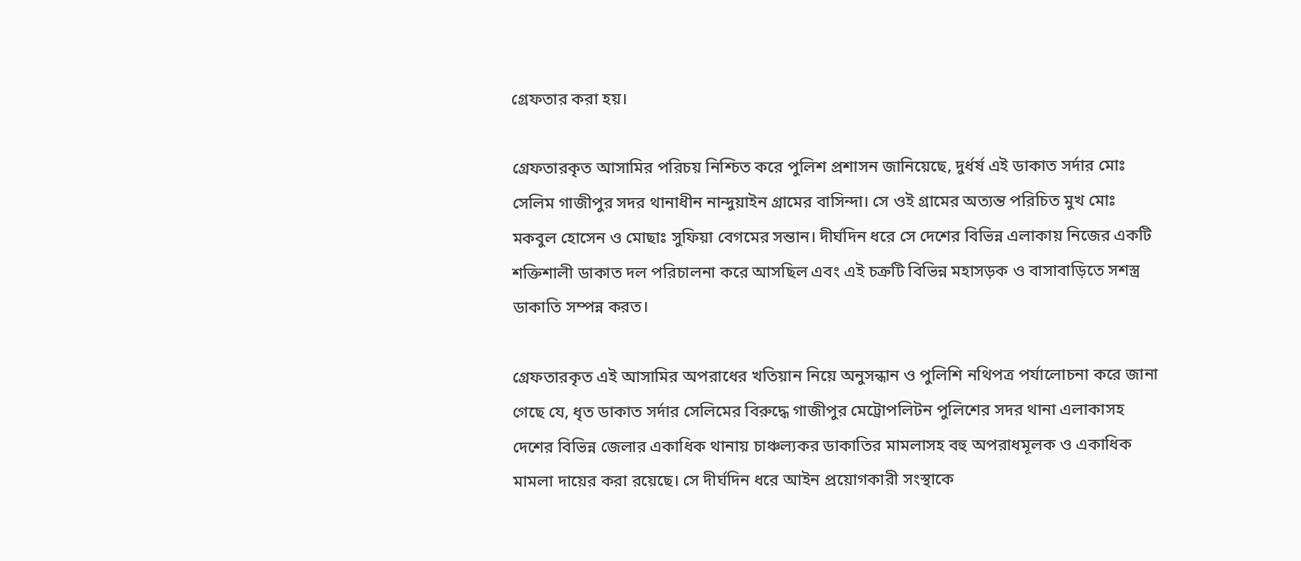গ্রেফতার করা হয়।

গ্রেফতারকৃত আসামির পরিচয় নিশ্চিত করে পুলিশ প্রশাসন জানিয়েছে, দুর্ধর্ষ এই ডাকাত সর্দার মোঃ সেলিম গাজীপুর সদর থানাধীন নান্দুয়াইন গ্রামের বাসিন্দা। সে ওই গ্রামের অত্যন্ত পরিচিত মুখ মোঃ মকবুল হোসেন ও মোছাঃ সুফিয়া বেগমের সন্তান। দীর্ঘদিন ধরে সে দেশের বিভিন্ন এলাকায় নিজের একটি শক্তিশালী ডাকাত দল পরিচালনা করে আসছিল এবং এই চক্রটি বিভিন্ন মহাসড়ক ও বাসাবাড়িতে সশস্ত্র ডাকাতি সম্পন্ন করত।

গ্রেফতারকৃত এই আসামির অপরাধের খতিয়ান নিয়ে অনুসন্ধান ও পুলিশি নথিপত্র পর্যালোচনা করে জানা গেছে যে, ধৃত ডাকাত সর্দার সেলিমের বিরুদ্ধে গাজীপুর মেট্রোপলিটন পুলিশের সদর থানা এলাকাসহ দেশের বিভিন্ন জেলার একাধিক থানায় চাঞ্চল্যকর ডাকাতির মামলাসহ বহু অপরাধমূলক ও একাধিক মামলা দায়ের করা রয়েছে। সে দীর্ঘদিন ধরে আইন প্রয়োগকারী সংস্থাকে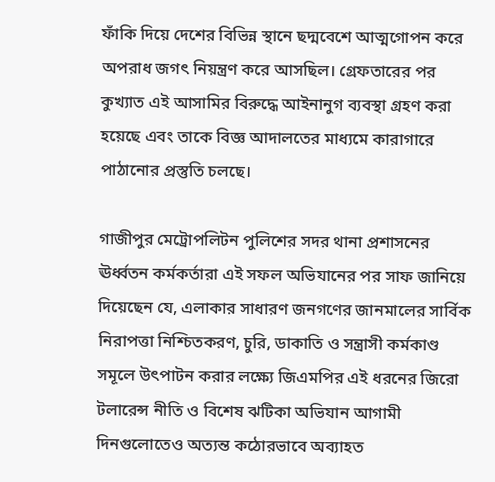ফাঁকি দিয়ে দেশের বিভিন্ন স্থানে ছদ্মবেশে আত্মগোপন করে অপরাধ জগৎ নিয়ন্ত্রণ করে আসছিল। গ্রেফতারের পর কুখ্যাত এই আসামির বিরুদ্ধে আইনানুগ ব্যবস্থা গ্রহণ করা হয়েছে এবং তাকে বিজ্ঞ আদালতের মাধ্যমে কারাগারে পাঠানোর প্রস্তুতি চলছে।

গাজীপুর মেট্রোপলিটন পুলিশের সদর থানা প্রশাসনের ঊর্ধ্বতন কর্মকর্তারা এই সফল অভিযানের পর সাফ জানিয়ে দিয়েছেন যে, এলাকার সাধারণ জনগণের জানমালের সার্বিক নিরাপত্তা নিশ্চিতকরণ, চুরি, ডাকাতি ও সন্ত্রাসী কর্মকাণ্ড সমূলে উৎপাটন করার লক্ষ্যে জিএমপির এই ধরনের জিরো টলারেন্স নীতি ও বিশেষ ঝটিকা অভিযান আগামী দিনগুলোতেও অত্যন্ত কঠোরভাবে অব্যাহত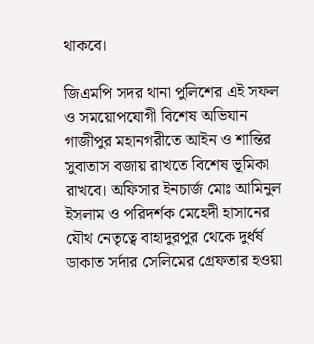থাকবে।

জিএমপি সদর থানা পুলিশের এই সফল ও সময়োপযোগী বিশেষ অভিযান গাজীপুর মহানগরীতে আইন ও শান্তির সুবাতাস বজায় রাখতে বিশেষ ভূমিকা রাখবে। অফিসার ইনচার্জ মোঃ আমিনুল ইসলাম ও পরিদর্শক মেহেদী হাসানের যৌথ নেতৃত্বে বাহাদুরপুর থেকে দুর্ধর্ষ ডাকাত সর্দার সেলিমের গ্রেফতার হওয়া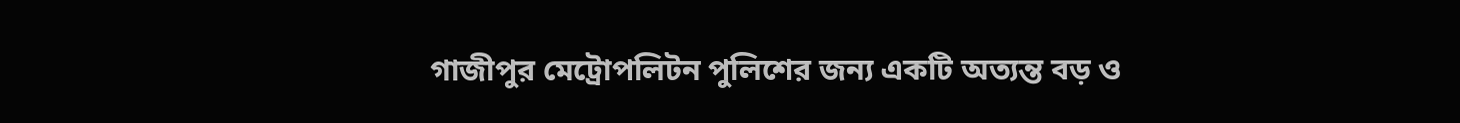গাজীপুর মেট্রোপলিটন পুলিশের জন্য একটি অত্যন্ত বড় ও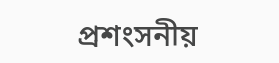প্রশংসনীয়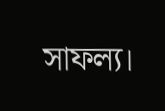সাফল্য।